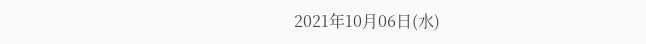2021年10月06日(水)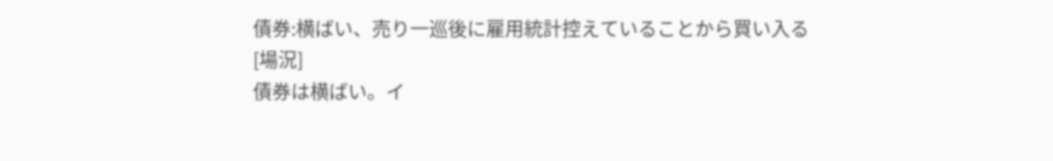債券:横ばい、売り一巡後に雇用統計控えていることから買い入る
[場況]
債券は横ばい。イ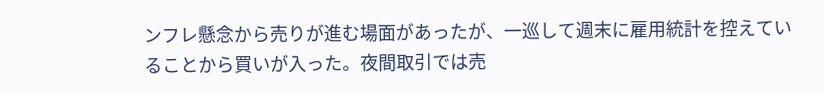ンフレ懸念から売りが進む場面があったが、一巡して週末に雇用統計を控えていることから買いが入った。夜間取引では売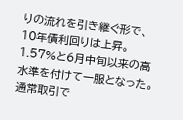りの流れを引き継ぐ形で、10年債利回りは上昇。1.57%と6月中旬以来の高水準を付けて一服となった。通常取引で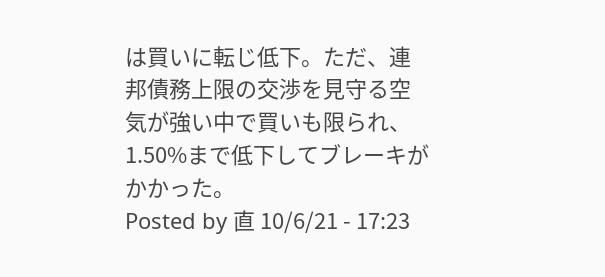は買いに転じ低下。ただ、連邦債務上限の交渉を見守る空気が強い中で買いも限られ、1.50%まで低下してブレーキがかかった。
Posted by 直 10/6/21 - 17:23